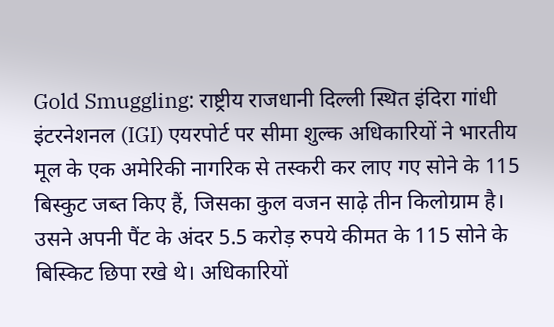Gold Smuggling: राष्ट्रीय राजधानी दिल्ली स्थित इंदिरा गांधी इंटरनेशनल (IGI) एयरपोर्ट पर सीमा शुल्क अधिकारियों ने भारतीय मूल के एक अमेरिकी नागरिक से तस्करी कर लाए गए सोने के 115 बिस्कुट जब्त किए हैं, जिसका कुल वजन साढ़े तीन किलोग्राम है। उसने अपनी पैंट के अंदर 5.5 करोड़ रुपये कीमत के 115 सोने के बिस्किट छिपा रखे थे। अधिकारियों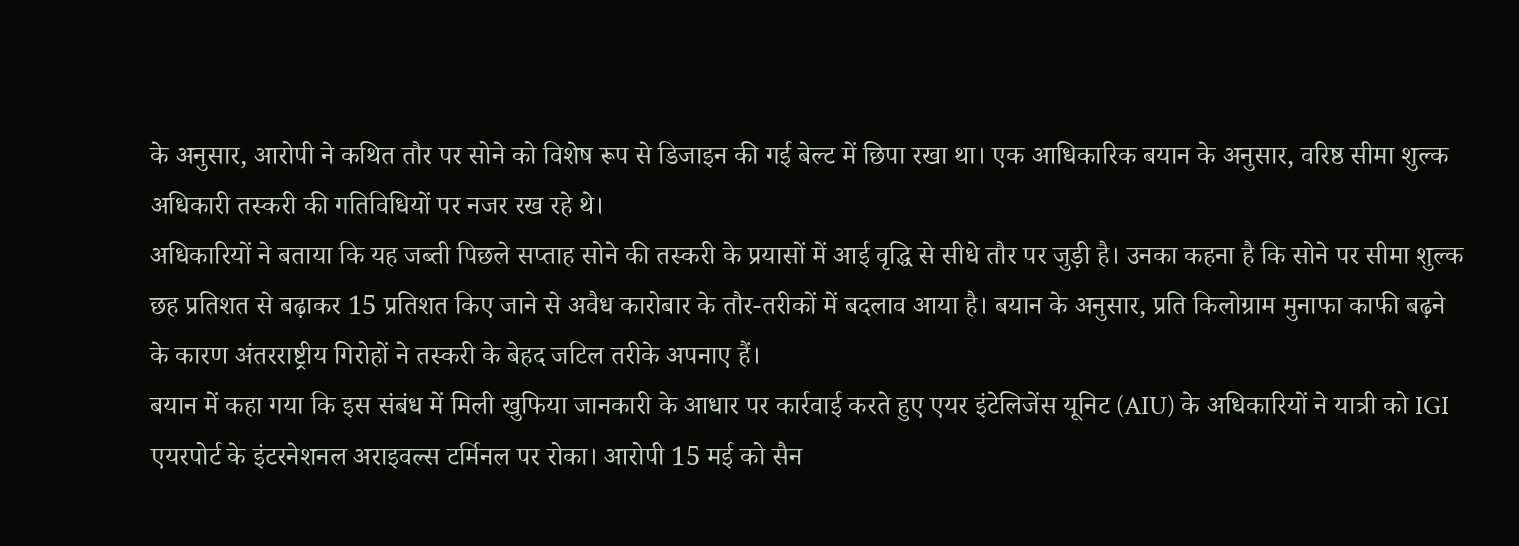के अनुसार, आरोपी ने कथित तौर पर सोने को विशेष रूप से डिजाइन की गई बेल्ट में छिपा रखा था। एक आधिकारिक बयान के अनुसार, वरिष्ठ सीमा शुल्क अधिकारी तस्करी की गतिविधियों पर नजर रख रहे थे।
अधिकारियों ने बताया कि यह जब्ती पिछले सप्ताह सोने की तस्करी के प्रयासों में आई वृद्धि से सीधे तौर पर जुड़ी है। उनका कहना है कि सोने पर सीमा शुल्क छह प्रतिशत से बढ़ाकर 15 प्रतिशत किए जाने से अवैध कारोबार के तौर-तरीकों में बदलाव आया है। बयान के अनुसार, प्रति किलोग्राम मुनाफा काफी बढ़ने के कारण अंतरराष्ट्रीय गिरोहों ने तस्करी के बेहद जटिल तरीके अपनाए हैं।
बयान में कहा गया कि इस संबंध में मिली खुफिया जानकारी के आधार पर कार्रवाई करते हुए एयर इंटेलिजेंस यूनिट (AIU) के अधिकारियों ने यात्री को IGI एयरपोर्ट के इंटरनेशनल अराइवल्स टर्मिनल पर रोका। आरोपी 15 मई को सैन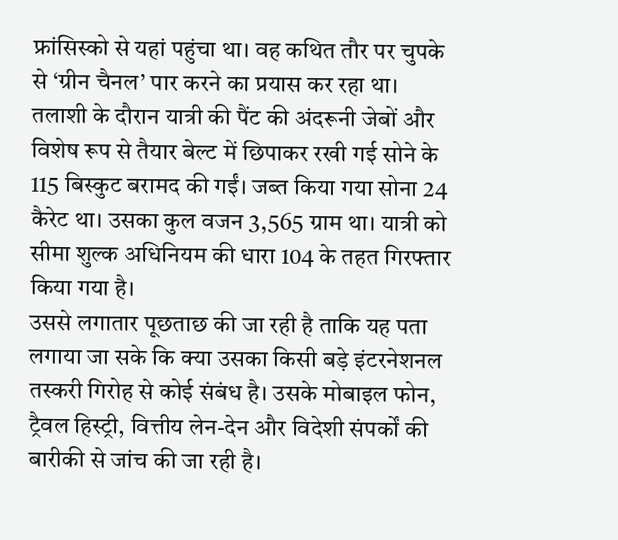फ्रांसिस्को से यहां पहुंचा था। वह कथित तौर पर चुपके से ‘ग्रीन चैनल’ पार करने का प्रयास कर रहा था।
तलाशी के दौरान यात्री की पैंट की अंदरूनी जेबों और विशेष रूप से तैयार बेल्ट में छिपाकर रखी गई सोने के 115 बिस्कुट बरामद की गईं। जब्त किया गया सोना 24 कैरेट था। उसका कुल वजन 3,565 ग्राम था। यात्री को सीमा शुल्क अधिनियम की धारा 104 के तहत गिरफ्तार किया गया है।
उससे लगातार पूछताछ की जा रही है ताकि यह पता लगाया जा सके कि क्या उसका किसी बड़े इंटरनेशनल तस्करी गिरोह से कोई संबंध है। उसके मोबाइल फोन, ट्रैवल हिस्ट्री, वित्तीय लेन-देन और विदेशी संपर्कों की बारीकी से जांच की जा रही है।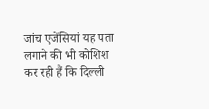जांच एजेंसियां यह पता लगाने की भी कोशिश कर रही हैं कि दिल्ली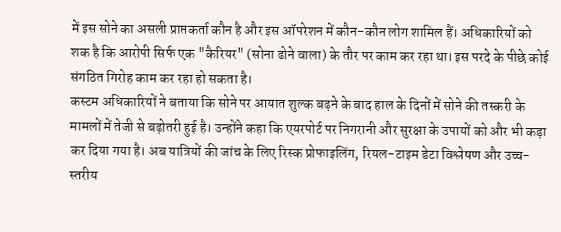में इस सोने का असली प्राप्तकर्ता कौन है और इस ऑपरेशन में कौन-कौन लोग शामिल हैं। अधिकारियों को शक है कि आरोपी सिर्फ एक "कैरियर" (सोना ढोने वाला) के तौर पर काम कर रहा था। इस परदे के पीछे कोई संगठित गिरोह काम कर रहा हो सकता है।
कस्टम अधिकारियों ने बताया कि सोने पर आयात शुल्क बढ़ने के बाद हाल के दिनों में सोने की तस्करी के मामलों में तेजी से बढ़ोतरी हुई है। उन्होंने कहा कि एयरपोर्ट पर निगरानी और सुरक्षा के उपायों को और भी कड़ा कर दिया गया है। अब यात्रियों की जांच के लिए रिस्क प्रोफाइलिंग, रियल-टाइम डेटा विश्लेषण और उच्च-स्तरीय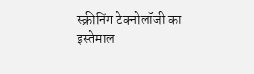स्क्रीनिंग टेक्नोलॉजी का इस्तेमाल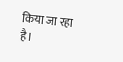किया जा रहा है।